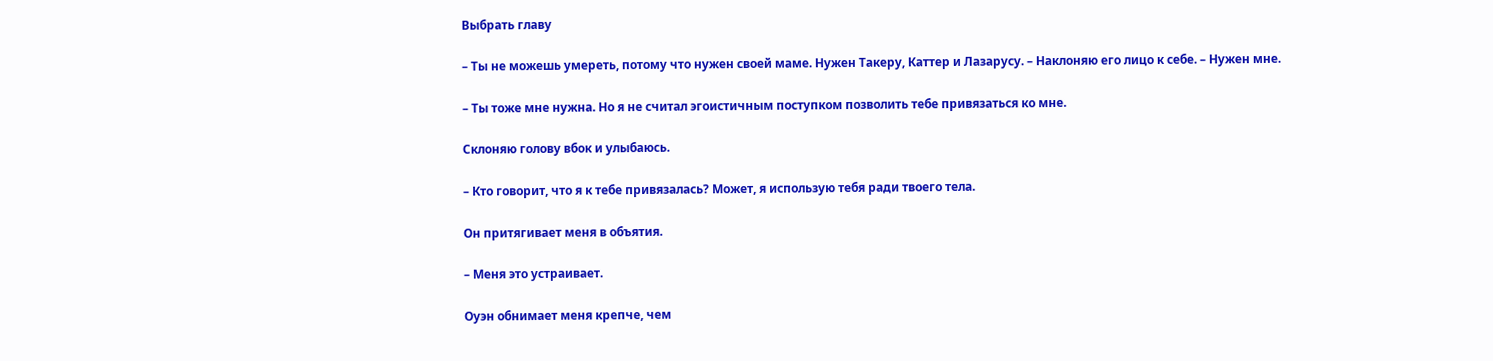Выбрать главу

– Ты не можешь умереть, потому что нужен своей маме. Нужен Такеру, Каттер и Лазарусу. – Наклоняю его лицо к себе. – Нужен мне.

– Ты тоже мне нужна. Но я не считал эгоистичным поступком позволить тебе привязаться ко мне.

Склоняю голову вбок и улыбаюсь.

– Кто говорит, что я к тебе привязалась? Может, я использую тебя ради твоего тела.

Он притягивает меня в объятия.

– Меня это устраивает.

Оуэн обнимает меня крепче, чем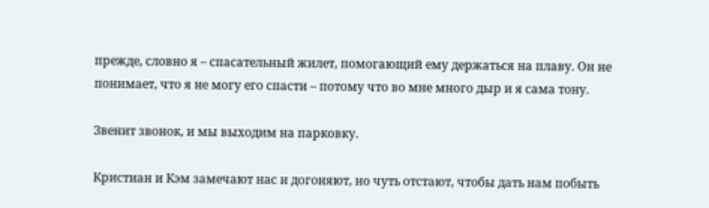прежде, словно я – спасательный жилет, помогающий ему держаться на плаву. Он не понимает, что я не могу его спасти – потому что во мне много дыр и я сама тону.

Звенит звонок, и мы выходим на парковку.

Кристиан и Кэм замечают нас и догоняют, но чуть отстают, чтобы дать нам побыть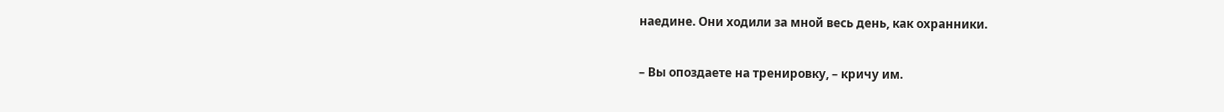наедине. Они ходили за мной весь день, как охранники.

– Вы опоздаете на тренировку, – кричу им.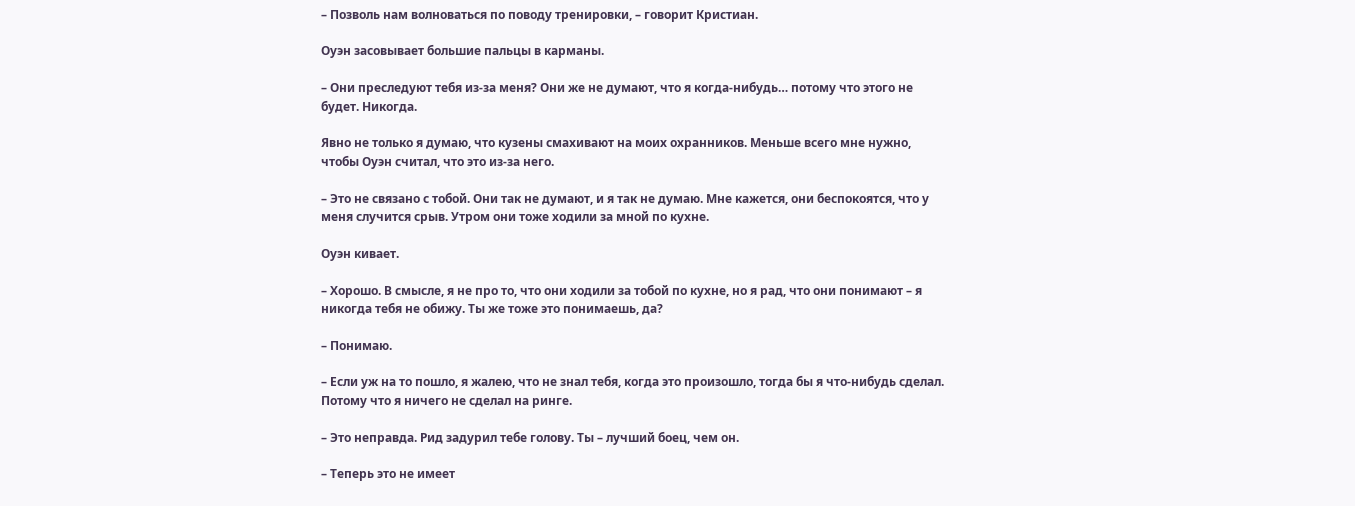– Позволь нам волноваться по поводу тренировки, – говорит Кристиан.

Оуэн засовывает большие пальцы в карманы.

– Они преследуют тебя из-за меня? Они же не думают, что я когда-нибудь… потому что этого не будет. Никогда.

Явно не только я думаю, что кузены смахивают на моих охранников. Меньше всего мне нужно, чтобы Оуэн считал, что это из-за него.

– Это не связано с тобой. Они так не думают, и я так не думаю. Мне кажется, они беспокоятся, что у меня случится срыв. Утром они тоже ходили за мной по кухне.

Оуэн кивает.

– Хорошо. В смысле, я не про то, что они ходили за тобой по кухне, но я рад, что они понимают – я никогда тебя не обижу. Ты же тоже это понимаешь, да?

– Понимаю.

– Если уж на то пошло, я жалею, что не знал тебя, когда это произошло, тогда бы я что-нибудь сделал. Потому что я ничего не сделал на ринге.

– Это неправда. Рид задурил тебе голову. Ты – лучший боец, чем он.

– Теперь это не имеет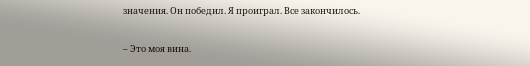значения. Он победил. Я проиграл. Все закончилось.

– Это моя вина.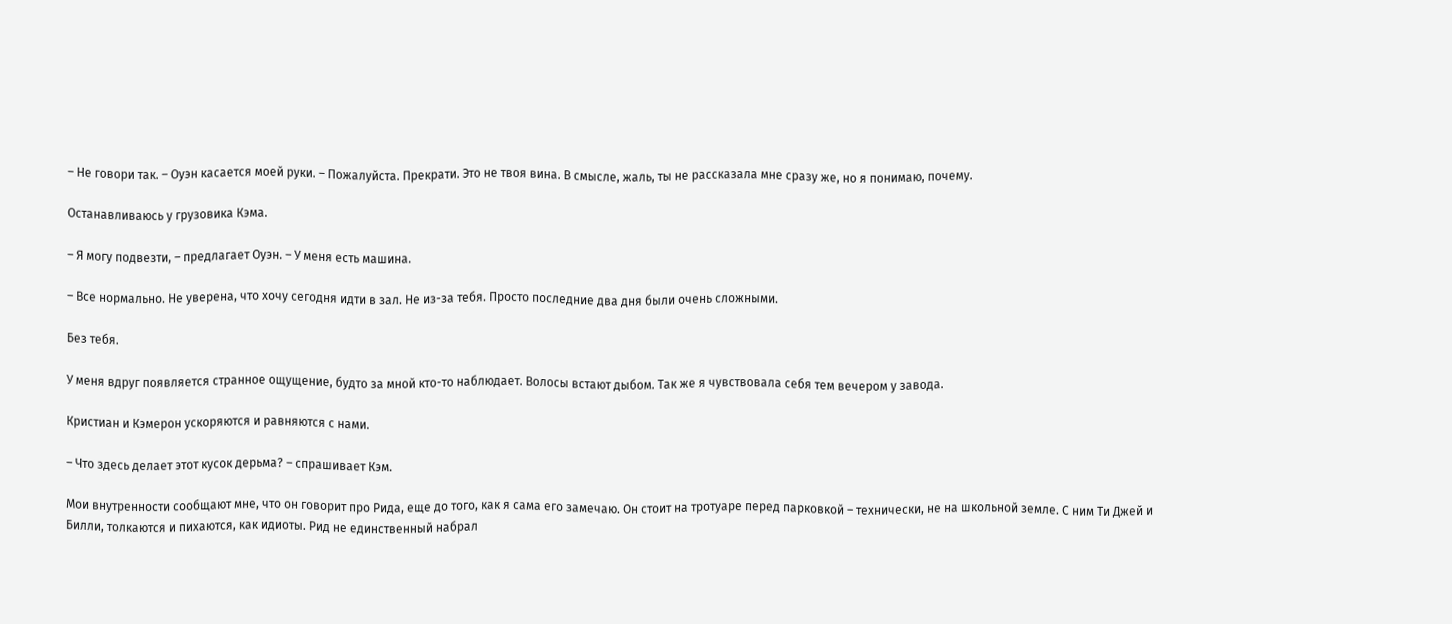– Не говори так. – Оуэн касается моей руки. – Пожалуйста. Прекрати. Это не твоя вина. В смысле, жаль, ты не рассказала мне сразу же, но я понимаю, почему.

Останавливаюсь у грузовика Кэма.

– Я могу подвезти, – предлагает Оуэн. – У меня есть машина.

– Все нормально. Не уверена, что хочу сегодня идти в зал. Не из-за тебя. Просто последние два дня были очень сложными.

Без тебя.

У меня вдруг появляется странное ощущение, будто за мной кто-то наблюдает. Волосы встают дыбом. Так же я чувствовала себя тем вечером у завода.

Кристиан и Кэмерон ускоряются и равняются с нами.

– Что здесь делает этот кусок дерьма? – спрашивает Кэм.

Мои внутренности сообщают мне, что он говорит про Рида, еще до того, как я сама его замечаю. Он стоит на тротуаре перед парковкой – технически, не на школьной земле. С ним Ти Джей и Билли, толкаются и пихаются, как идиоты. Рид не единственный набрал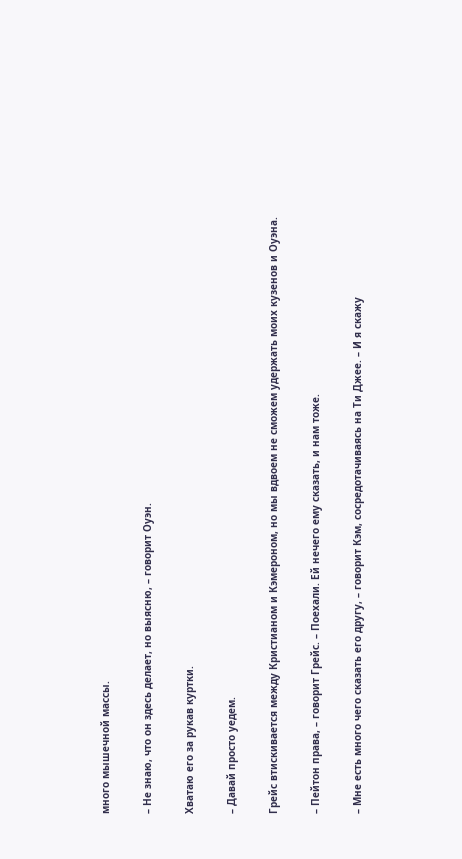много мышечной массы.

– Не знаю, что он здесь делает, но выясню, – говорит Оуэн.

Хватаю его за рукав куртки.

– Давай просто уедем.

Грейс втискивается между Кристианом и Кэмероном, но мы вдвоем не сможем удержать моих кузенов и Оуэна.

– Пейтон права, – говорит Грейс. – Поехали. Ей нечего ему сказать, и нам тоже.

– Мне есть много чего сказать его другу, – говорит Кэм, сосредотачиваясь на Ти Джее. – И я скажу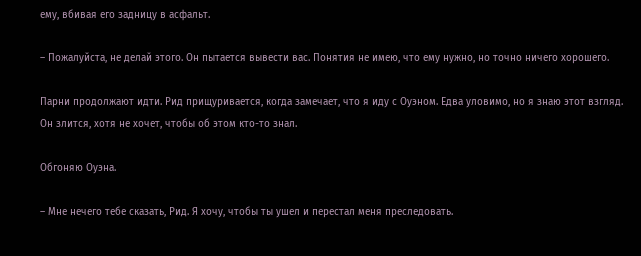ему, вбивая его задницу в асфальт.

– Пожалуйста, не делай этого. Он пытается вывести вас. Понятия не имею, что ему нужно, но точно ничего хорошего.

Парни продолжают идти. Рид прищуривается, когда замечает, что я иду с Оуэном. Едва уловимо, но я знаю этот взгляд. Он злится, хотя не хочет, чтобы об этом кто-то знал.

Обгоняю Оуэна.

– Мне нечего тебе сказать, Рид. Я хочу, чтобы ты ушел и перестал меня преследовать.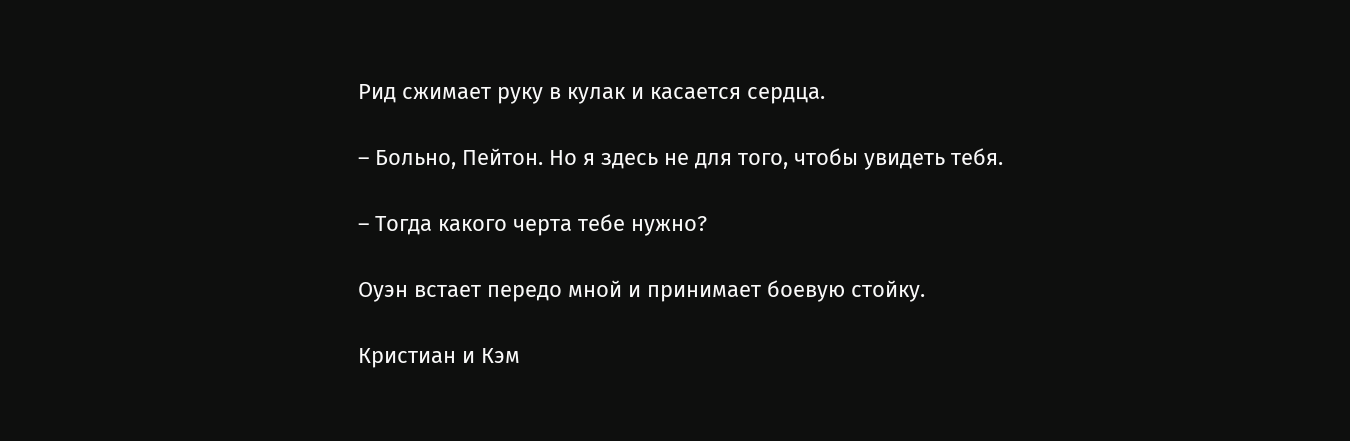Рид сжимает руку в кулак и касается сердца.

– Больно, Пейтон. Но я здесь не для того, чтобы увидеть тебя.

– Тогда какого черта тебе нужно?

Оуэн встает передо мной и принимает боевую стойку.

Кристиан и Кэм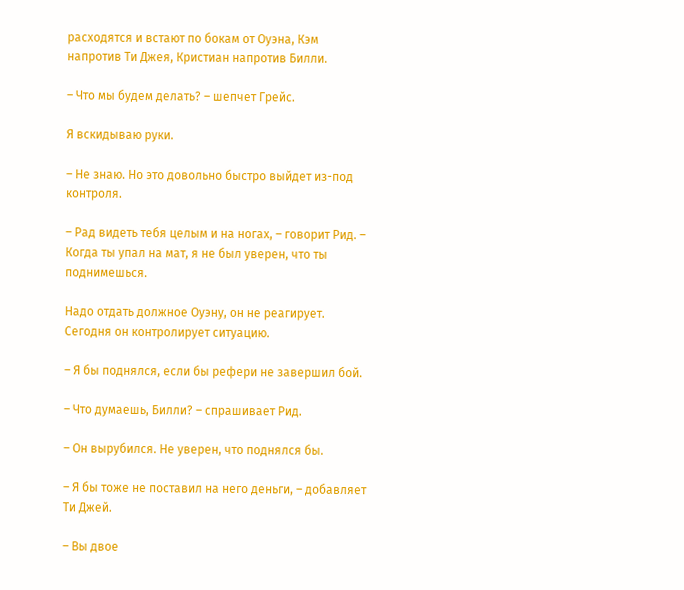расходятся и встают по бокам от Оуэна, Кэм напротив Ти Джея, Кристиан напротив Билли.

– Что мы будем делать? – шепчет Грейс.

Я вскидываю руки.

– Не знаю. Но это довольно быстро выйдет из-под контроля.

– Рад видеть тебя целым и на ногах, – говорит Рид. – Когда ты упал на мат, я не был уверен, что ты поднимешься.

Надо отдать должное Оуэну, он не реагирует. Сегодня он контролирует ситуацию.

– Я бы поднялся, если бы рефери не завершил бой.

– Что думаешь, Билли? – спрашивает Рид.

– Он вырубился. Не уверен, что поднялся бы.

– Я бы тоже не поставил на него деньги, – добавляет Ти Джей.

– Вы двое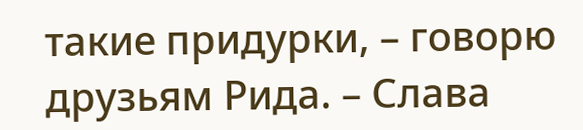такие придурки, – говорю друзьям Рида. – Слава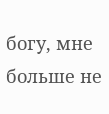богу, мне больше не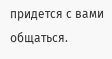придется с вами общаться.